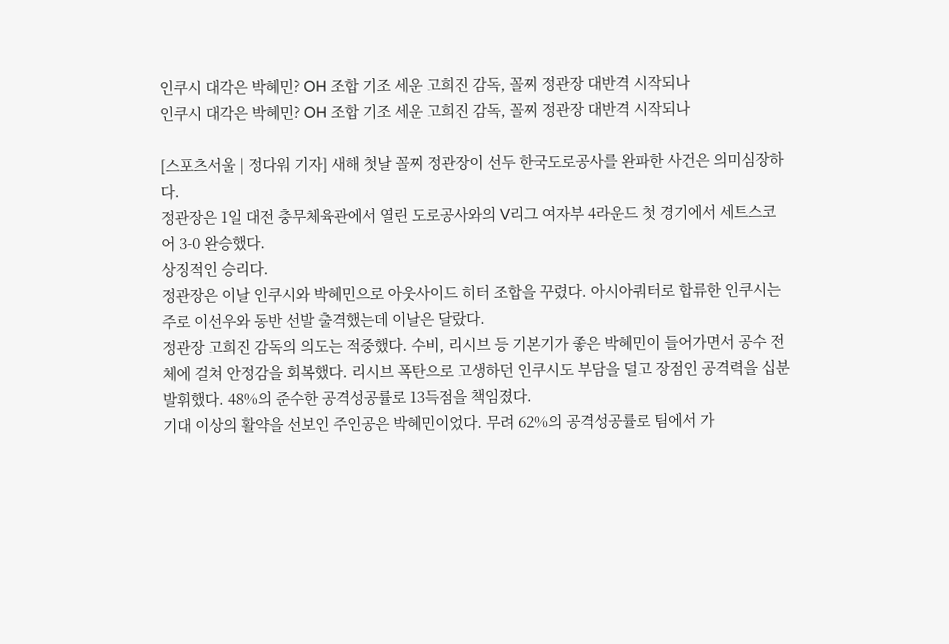인쿠시 대각은 박혜민? OH 조합 기조 세운 고희진 감독, 꼴찌 정관장 대반격 시작되나
인쿠시 대각은 박혜민? OH 조합 기조 세운 고희진 감독, 꼴찌 정관장 대반격 시작되나

[스포츠서울 | 정다워 기자] 새해 첫날 꼴찌 정관장이 선두 한국도로공사를 완파한 사건은 의미심장하다.
정관장은 1일 대전 충무체육관에서 열린 도로공사와의 V리그 여자부 4라운드 첫 경기에서 세트스코어 3-0 완승했다.
상징적인 승리다.
정관장은 이날 인쿠시와 박혜민으로 아웃사이드 히터 조합을 꾸렸다. 아시아쿼터로 합류한 인쿠시는 주로 이선우와 동반 선발 출격했는데 이날은 달랐다.
정관장 고희진 감독의 의도는 적중했다. 수비, 리시브 등 기본기가 좋은 박혜민이 들어가면서 공수 전체에 걸쳐 안정감을 회복했다. 리시브 폭탄으로 고생하던 인쿠시도 부담을 덜고 장점인 공격력을 십분 발휘했다. 48%의 준수한 공격성공률로 13득점을 책임졌다.
기대 이상의 활약을 선보인 주인공은 박혜민이었다. 무려 62%의 공격성공률로 팀에서 가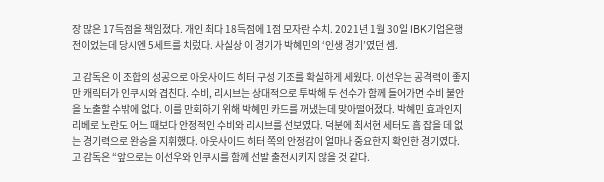장 많은 17득점을 책임졌다. 개인 최다 18득점에 1점 모자란 수치. 2021년 1월 30일 IBK기업은행전이었는데 당시엔 5세트를 치렀다. 사실상 이 경기가 박혜민의 ‘인생 경기’였던 셈.

고 감독은 이 조합의 성공으로 아웃사이드 히터 구성 기조를 확실하게 세웠다. 이선우는 공격력이 좋지만 캐릭터가 인쿠시와 겹친다. 수비, 리시브는 상대적으로 투박해 두 선수가 함께 들어가면 수비 불안을 노출할 수밖에 없다. 이를 만회하기 위해 박혜민 카드를 꺼냈는데 맞아떨어졌다. 박혜민 효과인지 리베로 노란도 어느 때보다 안정적인 수비와 리시브를 선보였다. 덕분에 최서현 세터도 흠 잡을 데 없는 경기력으로 완승을 지휘했다. 아웃사이드 히터 쪽의 안정감이 얼마나 중요한지 확인한 경기였다.
고 감독은 “앞으로는 이선우와 인쿠시를 함께 선발 출전시키지 않을 것 같다.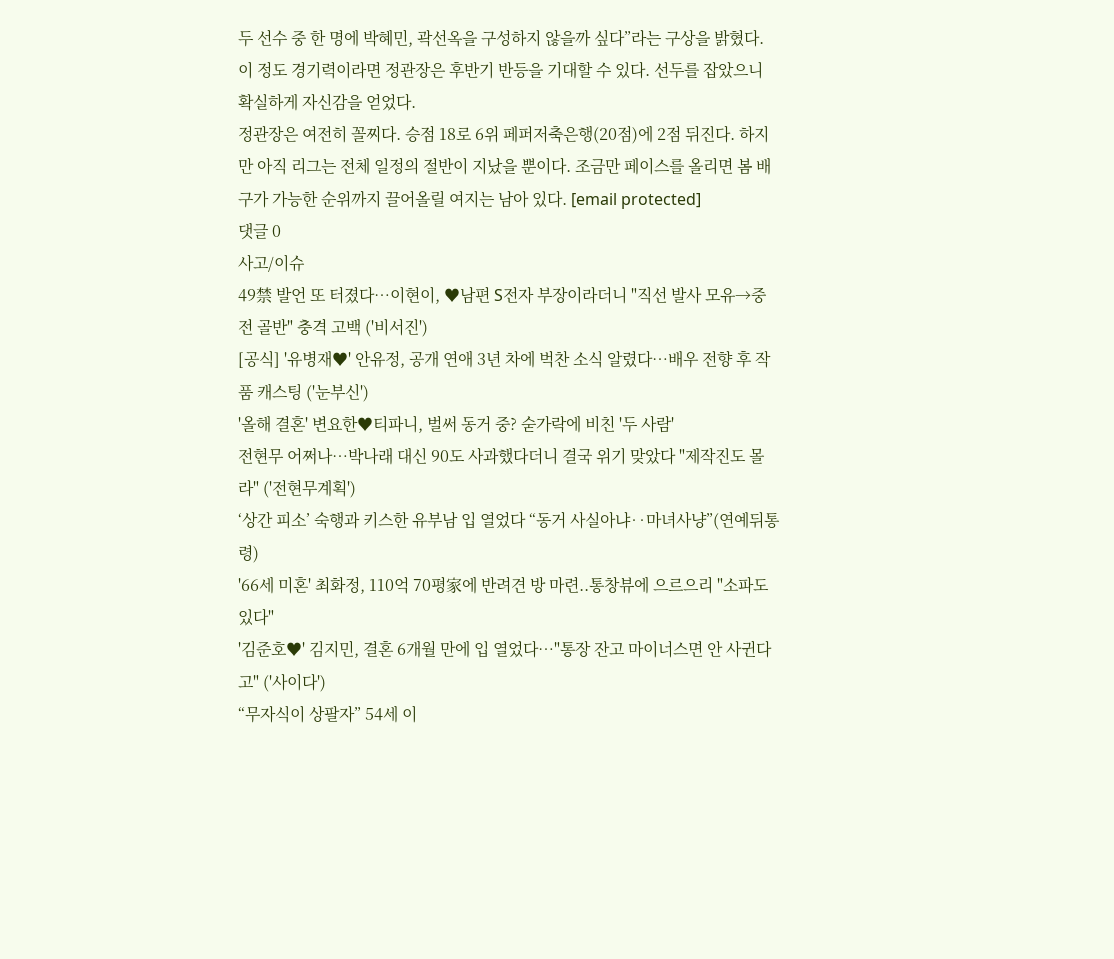두 선수 중 한 명에 박혜민, 곽선옥을 구성하지 않을까 싶다”라는 구상을 밝혔다.
이 정도 경기력이라면 정관장은 후반기 반등을 기대할 수 있다. 선두를 잡았으니 확실하게 자신감을 얻었다.
정관장은 여전히 꼴찌다. 승점 18로 6위 페퍼저축은행(20점)에 2점 뒤진다. 하지만 아직 리그는 전체 일정의 절반이 지났을 뿐이다. 조금만 페이스를 올리면 봄 배구가 가능한 순위까지 끌어올릴 여지는 남아 있다. [email protected]
댓글 0
사고/이슈
49禁 발언 또 터졌다…이현이, ♥남편 S전자 부장이라더니 "직선 발사 모유→중전 골반" 충격 고백 ('비서진')
[공식] '유병재♥' 안유정, 공개 연애 3년 차에 벅찬 소식 알렸다…배우 전향 후 작품 캐스팅 ('눈부신')
'올해 결혼' 변요한♥티파니, 벌써 동거 중? 숟가락에 비친 '두 사람'
전현무 어쩌나…박나래 대신 90도 사과했다더니 결국 위기 맞았다 "제작진도 몰라" ('전현무계획')
‘상간 피소’ 숙행과 키스한 유부남 입 열었다 “동거 사실아냐‥마녀사냥”(연예뒤통령)
'66세 미혼' 최화정, 110억 70평家에 반려견 방 마련..통창뷰에 으르으리 "소파도 있다"
'김준호♥' 김지민, 결혼 6개월 만에 입 열었다…"통장 잔고 마이너스면 안 사귄다고" ('사이다')
“무자식이 상팔자” 54세 이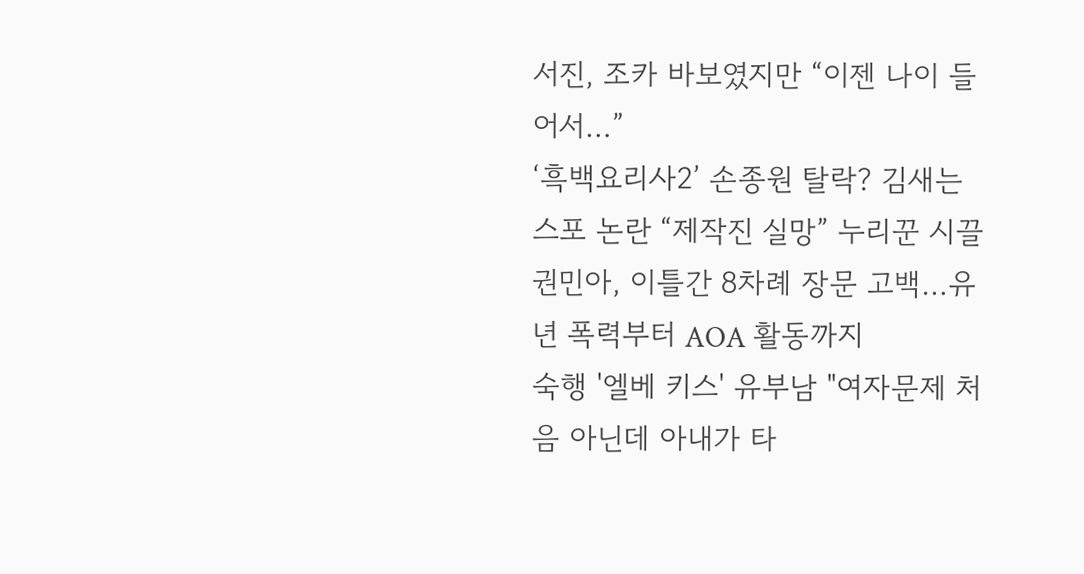서진, 조카 바보였지만 “이젠 나이 들어서…”
‘흑백요리사2’ 손종원 탈락? 김새는 스포 논란 “제작진 실망” 누리꾼 시끌
권민아, 이틀간 8차례 장문 고백…유년 폭력부터 AOA 활동까지
숙행 '엘베 키스' 유부남 "여자문제 처음 아닌데 아내가 타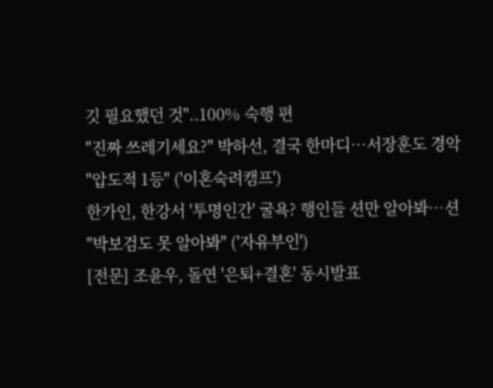깃 필요했던 것"..100% 숙행 편
"진짜 쓰레기세요?" 박하선, 결국 한마디…서장훈도 경악 "압도적 1등" ('이혼숙려캠프')
한가인, 한강서 '투명인간' 굴욕? 행인들 션만 알아봐…션 "박보검도 못 알아봐" ('자유부인')
[전문] 조윤우, 돌연 '은퇴+결혼' 동시발표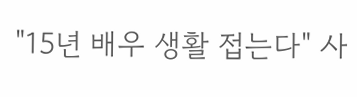"15년 배우 생활 접는다" 사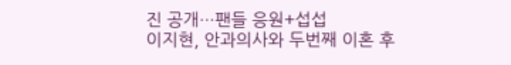진 공개…팬들 응원+섭섭
이지현, 안과의사와 두번째 이혼 후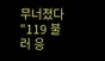무너졌다 "119 불러 응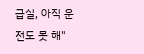급실, 아직 운전도 못 해"